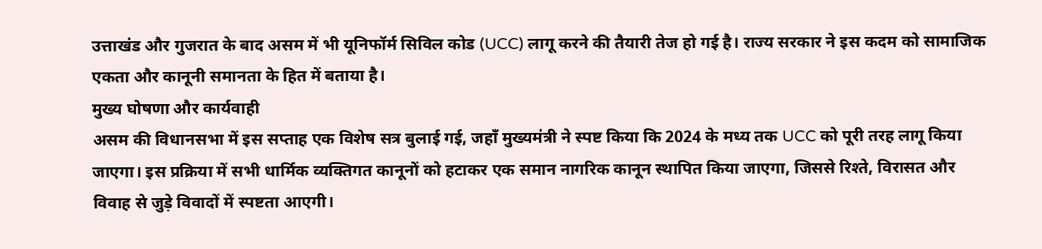उत्ताखंड और गुजरात के बाद असम में भी यूनिफॉर्म सिविल कोड (UCC) लागू करने की तैयारी तेज हो गई है। राज्य सरकार ने इस कदम को सामाजिक एकता और कानूनी समानता के हित में बताया है।
मुख्य घोषणा और कार्यवाही
असम की विधानसभा में इस सप्ताह एक विशेष सत्र बुलाई गई, जहाँ मुख्यमंत्री ने स्पष्ट किया कि 2024 के मध्य तक UCC को पूरी तरह लागू किया जाएगा। इस प्रक्रिया में सभी धार्मिक व्यक्तिगत कानूनों को हटाकर एक समान नागरिक कानून स्थापित किया जाएगा, जिससे रिश्ते, विरासत और विवाह से जुड़े विवादों में स्पष्टता आएगी।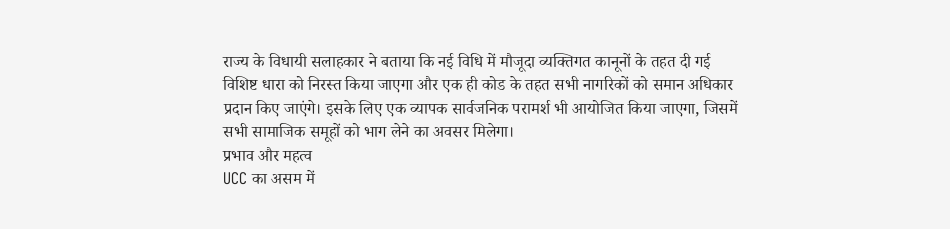राज्य के विधायी सलाहकार ने बताया कि नई विधि में मौजूदा व्यक्तिगत कानूनों के तहत दी गई विशिष्ट धारा को निरस्त किया जाएगा और एक ही कोड के तहत सभी नागरिकों को समान अधिकार प्रदान किए जाएंगे। इसके लिए एक व्यापक सार्वजनिक परामर्श भी आयोजित किया जाएगा, जिसमें सभी सामाजिक समूहों को भाग लेने का अवसर मिलेगा।
प्रभाव और महत्व
UCC का असम में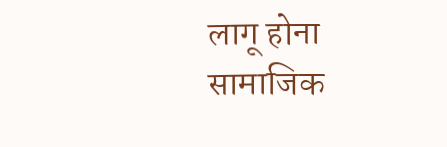लागू होना सामाजिक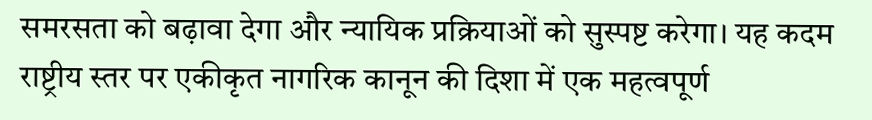समरसता को बढ़ावा देगा और न्यायिक प्रक्रियाओं को सुस्पष्ट करेगा। यह कदम राष्ट्रीय स्तर पर एकीकृत नागरिक कानून की दिशा में एक महत्वपूर्ण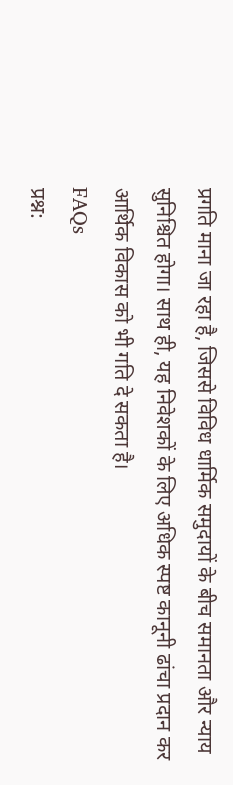प्रगति माना जा रहा है, जिससे विविध धार्मिक समुदायों के बीच समानता और न्याय सुनिश्चित होगा। साथ ही, यह निवेशकों के लिए अधिक स्पष्ट कानूनी ढांचा प्रदान कर आर्थिक विकास को भी गति दे सकता है।
FAQs
प्रश्न: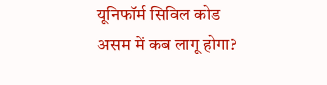यूनिफॉर्म सिविल कोड असम में कब लागू होगा?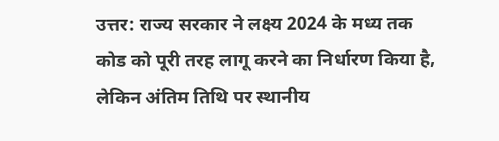उत्तर: राज्य सरकार ने लक्ष्य 2024 के मध्य तक कोड को पूरी तरह लागू करने का निर्धारण किया है, लेकिन अंतिम तिथि पर स्थानीय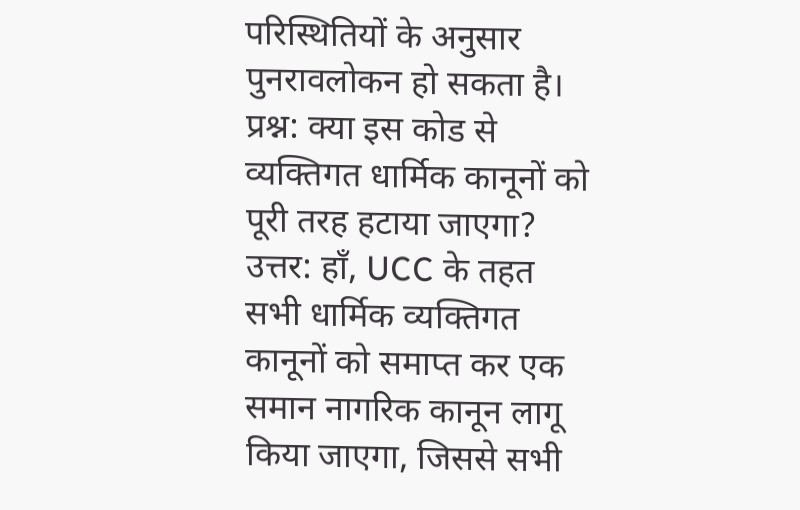परिस्थितियों के अनुसार पुनरावलोकन हो सकता है।
प्रश्न: क्या इस कोड से व्यक्तिगत धार्मिक कानूनों को पूरी तरह हटाया जाएगा?
उत्तर: हाँ, UCC के तहत सभी धार्मिक व्यक्तिगत कानूनों को समाप्त कर एक समान नागरिक कानून लागू किया जाएगा, जिससे सभी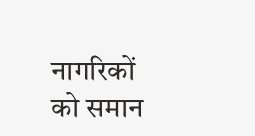नागरिकों को समान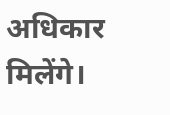अधिकार मिलेंगे।